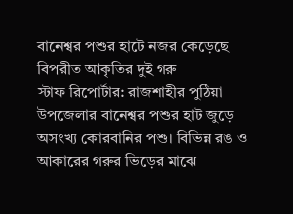বানেশ্বর পশুর হাটে নজর কেড়েছে বিপরীত আকৃতির দুই গরু
স্টাফ রিপোর্টার: রাজশাহীর পুঠিয়া উপজেলার বানেশ্বর পশুর হাট জুড়ে অসংখ্য কোরবানির পশু। বিভিন্ন রঙ ও আকারের গরুর ভিড়ের মাঝে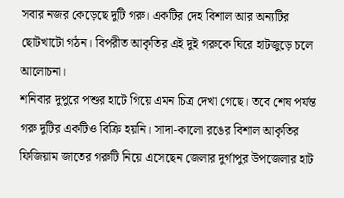সবার নজর কেড়েছে দুটি গরু। একটির দেহ বিশাল আর অন্যটির ছোটখাটো গঠন। বিপরীত আকৃতির এই দুই গরুকে ঘিরে হাটজুড়ে চলে আলোচনা।
শনিবার দুপুরে পশুর হাটে গিয়ে এমন চিত্র দেখা গেছে। তবে শেষ পর্যন্ত গরু দুটির একটিও বিক্রি হয়নি। সাদা-কালো রঙের বিশাল আকৃতির ফিজিয়াম জাতের গরুটি নিয়ে এসেছেন জেলার দুর্গাপুর উপজেলার হাট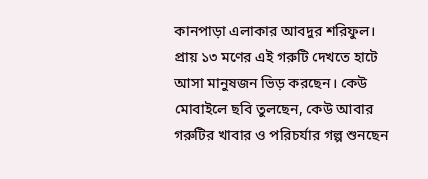কানপাড়া এলাকার আবদুর শরিফুল। প্রায় ১৩ মণের এই গরুটি দেখতে হাটে আসা মানুষজন ভিড় করছেন। কেউ মোবাইলে ছবি তুলছেন, কেউ আবার গরুটির খাবার ও পরিচর্যার গল্প শুনছেন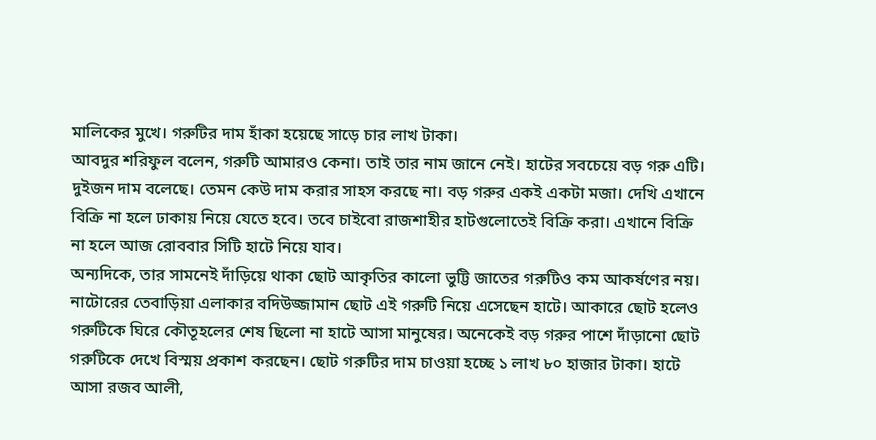মালিকের মুখে। গরুটির দাম হাঁকা হয়েছে সাড়ে চার লাখ টাকা।
আবদুর শরিফুল বলেন, গরুটি আমারও কেনা। তাই তার নাম জানে নেই। হাটের সবচেয়ে বড় গরু এটি। দুইজন দাম বলেছে। তেমন কেউ দাম করার সাহস করছে না। বড় গরুর একই একটা মজা। দেখি এখানে বিক্রি না হলে ঢাকায় নিয়ে যেতে হবে। তবে চাইবো রাজশাহীর হাটগুলোতেই বিক্রি করা। এখানে বিক্রি না হলে আজ রোববার সিটি হাটে নিয়ে যাব।
অন্যদিকে, তার সামনেই দাঁড়িয়ে থাকা ছোট আকৃতির কালো ভুট্টি জাতের গরুটিও কম আকর্ষণের নয়। নাটোরের তেবাড়িয়া এলাকার বদিউজ্জামান ছোট এই গরুটি নিয়ে এসেছেন হাটে। আকারে ছোট হলেও গরুটিকে ঘিরে কৌতূহলের শেষ ছিলো না হাটে আসা মানুষের। অনেকেই বড় গরুর পাশে দাঁড়ানো ছোট গরুটিকে দেখে বিস্ময় প্রকাশ করছেন। ছোট গরুটির দাম চাওয়া হচ্ছে ১ লাখ ৮০ হাজার টাকা। হাটে আসা রজব আলী,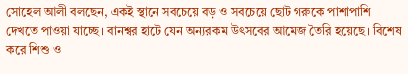সোহেল আলী বলছেন, একই স্থানে সবচেয়ে বড় ও সবচেয়ে ছোট গরুকে পাশাপাশি দেখতে পাওয়া যাচ্ছে। বানশ্বর হাটে যেন অন্যরকম উৎসবের আমেজ তৈরি হয়েছে। বিশেষ করে শিশু ও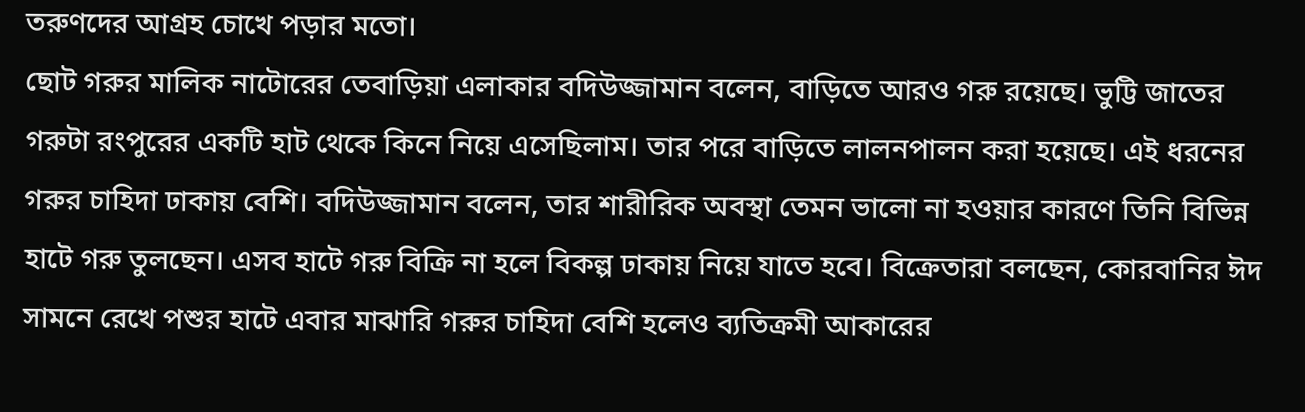তরুণদের আগ্রহ চোখে পড়ার মতো।
ছোট গরুর মালিক নাটোরের তেবাড়িয়া এলাকার বদিউজ্জামান বলেন, বাড়িতে আরও গরু রয়েছে। ভুট্টি জাতের গরুটা রংপুরের একটি হাট থেকে কিনে নিয়ে এসেছিলাম। তার পরে বাড়িতে লালনপালন করা হয়েছে। এই ধরনের গরুর চাহিদা ঢাকায় বেশি। বদিউজ্জামান বলেন, তার শারীরিক অবস্থা তেমন ভালো না হওয়ার কারণে তিনি বিভিন্ন হাটে গরু তুলছেন। এসব হাটে গরু বিক্রি না হলে বিকল্প ঢাকায় নিয়ে যাতে হবে। বিক্রেতারা বলছেন, কোরবানির ঈদ সামনে রেখে পশুর হাটে এবার মাঝারি গরুর চাহিদা বেশি হলেও ব্যতিক্রমী আকারের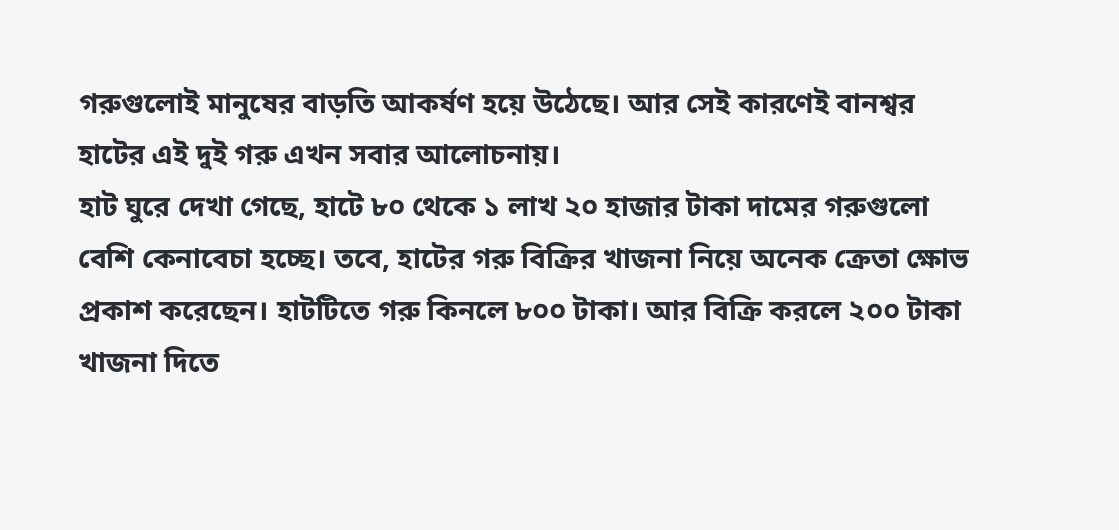গরুগুলোই মানুষের বাড়তি আকর্ষণ হয়ে উঠেছে। আর সেই কারণেই বানশ্বর হাটের এই দুই গরু এখন সবার আলোচনায়।
হাট ঘুরে দেখা গেছে, হাটে ৮০ থেকে ১ লাখ ২০ হাজার টাকা দামের গরুগুলো বেশি কেনাবেচা হচ্ছে। তবে, হাটের গরু বিক্রির খাজনা নিয়ে অনেক ক্রেতা ক্ষোভ প্রকাশ করেছেন। হাটটিতে গরু কিনলে ৮০০ টাকা। আর বিক্রি করলে ২০০ টাকা খাজনা দিতে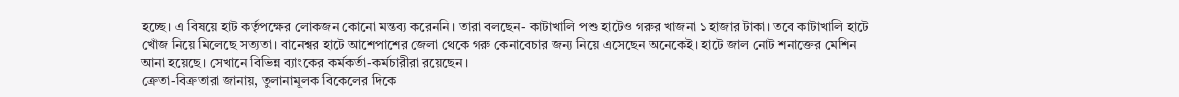হচ্ছে। এ বিষয়ে হাট কর্তৃপক্ষের লোকজন কোনো মন্তব্য করেননি। তারা বলছেন- কাটাখালি পশু হাটেও গরুর খাজনা ১ হাজার টাকা। তবে কাটাখালি হাটে খোঁজ নিয়ে মিলেছে সত্যতা। বানেশ্বর হাটে আশেপাশের জেলা থেকে গরু কেনাবেচার জন্য নিয়ে এসেছেন অনেকেই। হাটে জাল নোট শনাক্তের মেশিন আনা হয়েছে। সেখানে বিভিন্ন ব্যাংকের কর্মকর্তা-কর্মচারীরা রয়েছেন।
ক্রেতা-বিক্রতারা জানায়, তুলানামূলক বিকেলের দিকে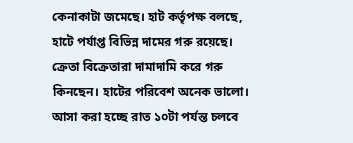কেনাকাটা জমেছে। হাট কর্তৃপক্ষ বলছে, হাটে পর্যাপ্ত বিভিন্ন দামের গরু রয়েছে। ক্রেতা বিক্রেতারা দামাদামি করে গরু কিনছেন। হাটের পরিবেশ অনেক ভালো। আসা করা হচ্ছে রাত ১০টা পর্যন্ত চলবে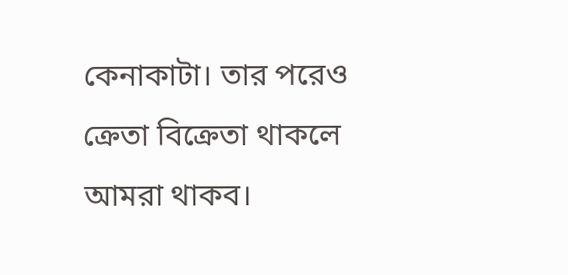কেনাকাটা। তার পরেও ক্রেতা বিক্রেতা থাকলে আমরা থাকব।